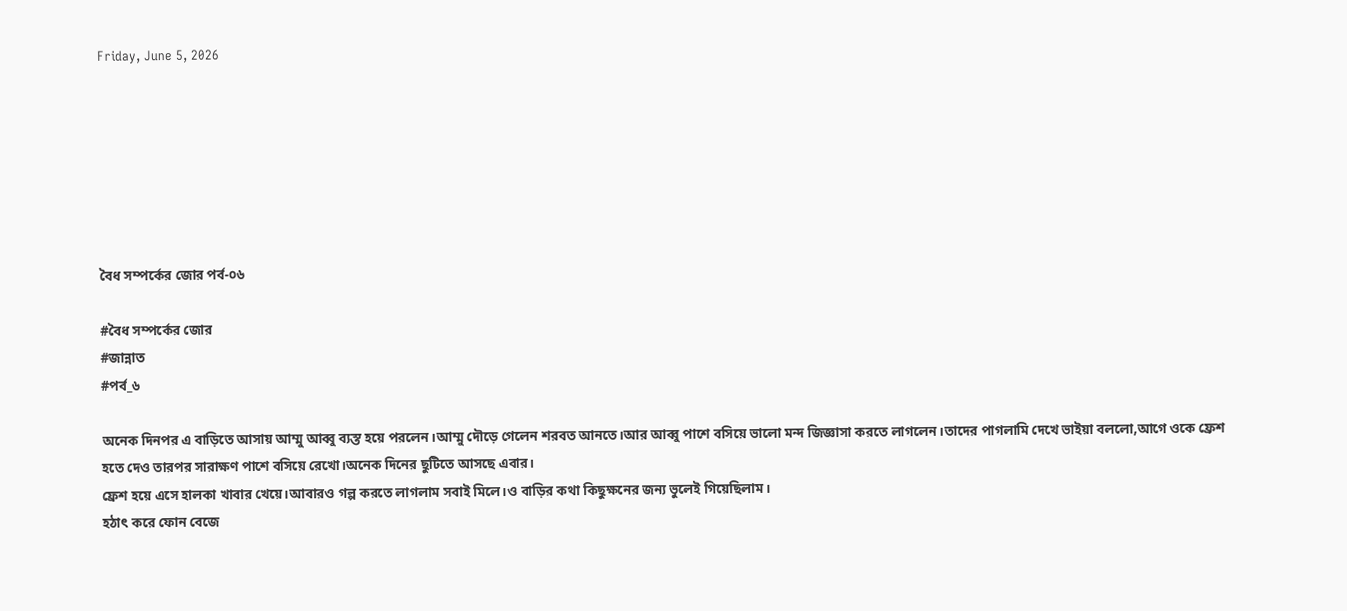Friday, June 5, 2026







বৈধ সম্পর্কের জোর পর্ব-০৬

#বৈধ সম্পর্কের জোর
#জান্নাত
#পর্ব_৬

অনেক দিনপর এ বাড়িতে আসায় আম্মু আব্বু ব্যস্ত হয়ে পরলেন।আম্মু দৌড়ে গেলেন শরবত আনতে।আর আব্বু পাশে বসিয়ে ভালো মন্দ জিজ্ঞাসা করতে লাগলেন।তাদের পাগলামি দেখে ভাইয়া বললো,আগে ওকে ফ্রেশ হতে দেও তারপর সারাক্ষণ পাশে বসিয়ে রেখো।অনেক দিনের ছুটিতে আসছে এবার।
ফ্রেশ হয়ে এসে হালকা খাবার খেয়ে।আবারও গল্প করতে লাগলাম সবাই মিলে।ও বাড়ির কথা কিছুক্ষনের জন্য ভুলেই গিয়েছিলাম।
হঠাৎ করে ফোন বেজে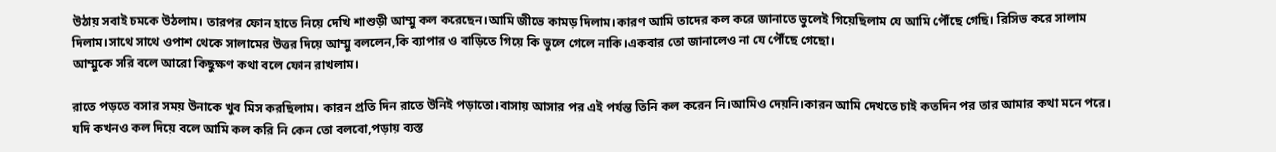উঠায় সবাই চমকে উঠলাম। তারপর ফোন হাতে নিয়ে দেখি শাশুড়ী আম্মু কল করেছেন।আমি জীভে কামড় দিলাম।কারণ আমি তাদের কল করে জানাতে ভুলেই গিয়েছিলাম যে আমি পৌঁছে গেছি। রিসিভ করে সালাম দিলাম।সাথে সাথে ওপাশ থেকে সালামের উত্তর দিয়ে আম্মু বললেন,কি ব্যাপার ও বাড়িতে গিয়ে কি ভুলে গেলে নাকি।একবার তো জানালেও না যে পৌঁছে গেছো।
আম্মুকে সরি বলে আরো কিছুক্ষণ কথা বলে ফোন রাখলাম।

রাতে পড়তে বসার সময় উনাকে খুব মিস করছিলাম। কারন প্রতি দিন রাতে উনিই পড়াতো।বাসায় আসার পর এই পর্যন্ত তিনি কল করেন নি।আমিও দেয়নি।কারন আমি দেখতে চাই কতদিন পর তার আমার কথা মনে পরে।
যদি কখনও কল দিয়ে বলে আমি কল করি নি কেন তো বলবো,পড়ায় ব্যস্ত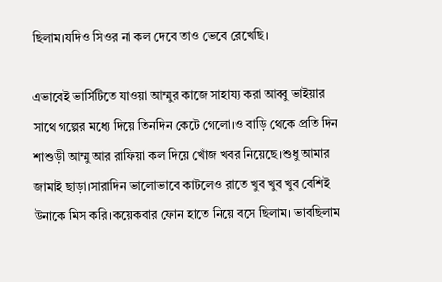ছিলাম।যদিও সিওর না কল দেবে তাও ভেবে রেখেছি।

এভাবেই ভার্সিটিতে যাওয়া আম্মুর কাজে সাহায্য করা আব্বু ভাইয়ার সাথে গল্পের মধ্যে দিয়ে তিনদিন কেটে গেলো।ও বাড়ি থেকে প্রতি দিন শাশুড়ী আম্মু আর রাফিয়া কল দিয়ে খোঁজ খবর নিয়েছে।শুধু আমার জামাই ছাড়া।সারাদিন ভালোভাবে কাটলেও রাতে খুব খুব খুব বেশিই উনাকে মিস করি।কয়েকবার ফোন হাতে নিয়ে বসে ছিলাম। ভাবছিলাম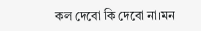কল দেবো কি দেবো না।মন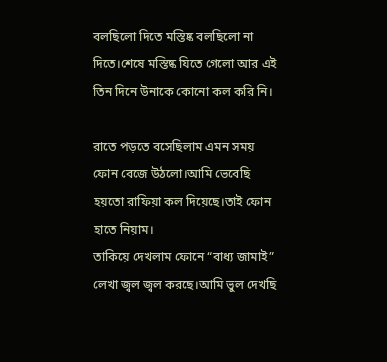বলছিলো দিতে মস্তিষ্ক বলছিলো না দিতে।শেষে মস্তিষ্ক যিতে গেলো আর এই তিন দিনে উনাকে কোনো কল করি নি।

রাতে পড়তে বসেছিলাম এমন সময় ফোন বেজে উঠলো।আমি ভেবেছি হয়তো রাফিয়া কল দিয়েছে।তাই ফোন হাতে নিয়াম।
তাকিয়ে দেখলাম ফোনে “বাধ্য জামাই” লেখা জ্বল জ্বল করছে।আমি ভুল দেখছি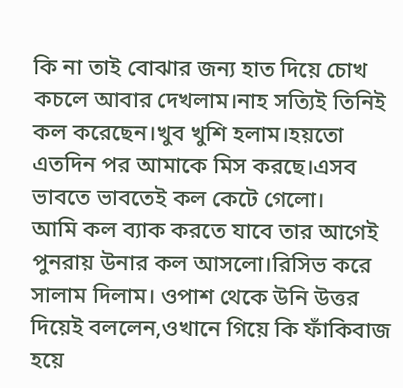কি না তাই বোঝার জন্য হাত দিয়ে চোখ কচলে আবার দেখলাম।নাহ সত্যিই তিনিই কল করেছেন।খুব খুশি হলাম।হয়তো এতদিন পর আমাকে মিস করছে।এসব ভাবতে ভাবতেই কল কেটে গেলো।
আমি কল ব্যাক করতে যাবে তার আগেই পুনরায় উনার কল আসলো।রিসিভ করে সালাম দিলাম। ওপাশ থেকে উনি উত্তর দিয়েই বললেন,ওখানে গিয়ে কি ফাঁকিবাজ হয়ে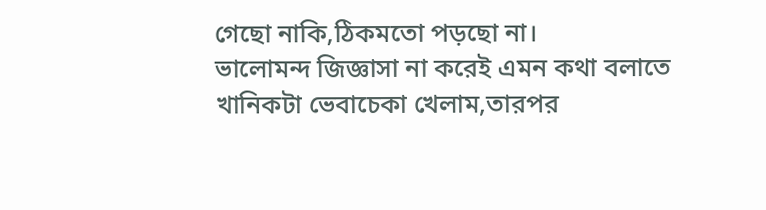গেছো নাকি,ঠিকমতো পড়ছো না।
ভালোমন্দ জিজ্ঞাসা না করেই এমন কথা বলাতে খানিকটা ভেবাচেকা খেলাম,তারপর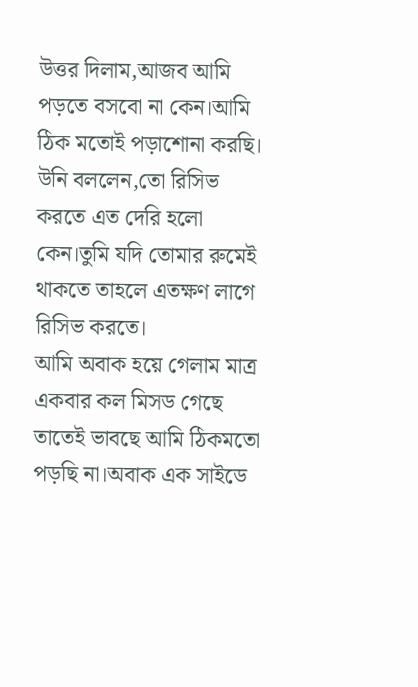উত্তর দিলাম,আজব আমি পড়তে বসবো না কেন।আমি ঠিক মতোই পড়াশোনা করছি।
উনি বললেন,তো রিসিভ করতে এত দেরি হলো কেন।তুমি যদি তোমার রুমেই থাকতে তাহলে এতক্ষণ লাগে রিসিভ করতে।
আমি অবাক হয়ে গেলাম মাত্র একবার কল মিসড গেছে তাতেই ভাবছে আমি ঠিকমতো পড়ছি না।অবাক এক সাইডে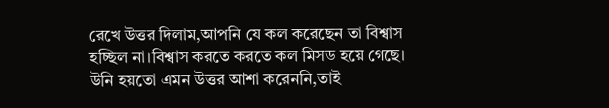রেখে উত্তর দিলাম,আপনি যে কল করেছেন তা বিশ্বাস হচ্ছিল না।বিশ্বাস করতে করতে কল মিসড হয়ে গেছে।
উনি হয়তো এমন উত্তর আশা করেননি,তাই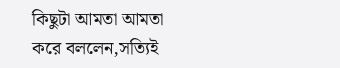কিছুটা আমতা আমতা করে বললেন,সত্যিই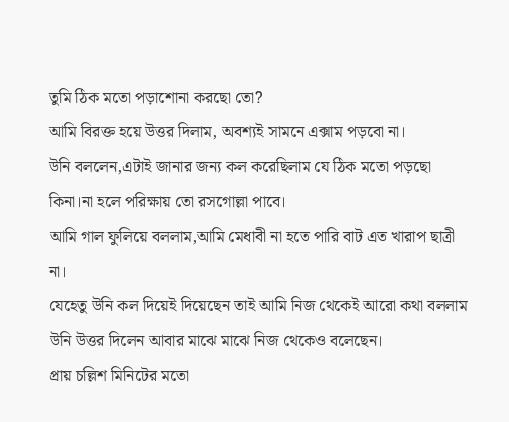তুমি ঠিক মতো পড়াশোনা করছো তো?
আমি বিরক্ত হয়ে উত্তর দিলাম, অবশ্যই সামনে এক্সাম পড়বো না।
উনি বললেন,এটাই জানার জন্য কল করেছিলাম যে ঠিক মতো পড়ছো কিনা।না হলে পরিক্ষায় তো রসগোল্লা পাবে।
আমি গাল ফুলিয়ে বললাম,আমি মেধাবী না হতে পারি বাট এত খারাপ ছাত্রী না।
যেহেতু উনি কল দিয়েই দিয়েছেন তাই আমি নিজ থেকেই আরো কথা বললাম উনি উত্তর দিলেন আবার মাঝে মাঝে নিজ থেকেও বলেছেন।
প্রায় চল্লিশ মিনিটের মতো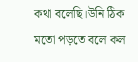কথা বলেছি।উনি ঠিক মতো পড়তে বলে কল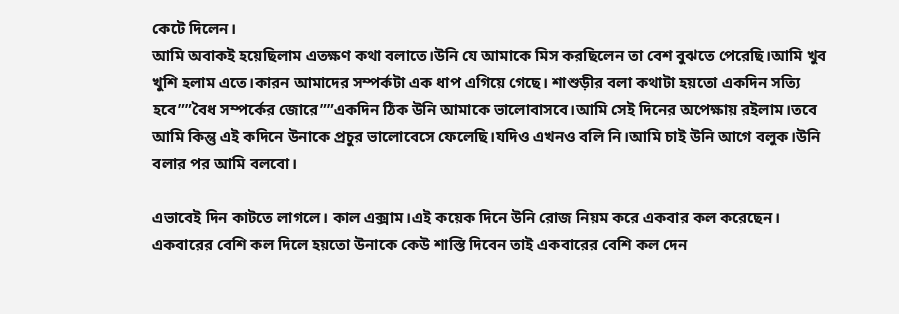কেটে দিলেন।
আমি অবাকই হয়েছিলাম এতক্ষণ কথা বলাতে।উনি যে আমাকে মিস করছিলেন তা বেশ বুঝতে পেরেছি।আমি খুব খুশি হলাম এতে।কারন আমাদের সম্পর্কটা এক ধাপ এগিয়ে গেছে। শাশুড়ীর বলা কথাটা হয়তো একদিন সত্যি হবে””বৈধ সম্পর্কের জোরে””একদিন ঠিক উনি আমাকে ভালোবাসবে।আমি সেই দিনের অপেক্ষায় রইলাম।তবে আমি কিন্তু এই কদিনে উনাকে প্রচুর ভালোবেসে ফেলেছি।যদিও এখনও বলি নি।আমি চাই উনি আগে বলুক।উনি বলার পর আমি বলবো।

এভাবেই দিন কাটতে লাগলে। কাল এক্সাম।এই কয়েক দিনে উনি রোজ নিয়ম করে একবার কল করেছেন। একবারের বেশি কল দিলে হয়তো উনাকে কেউ শাস্তি দিবেন তাই একবারের বেশি কল দেন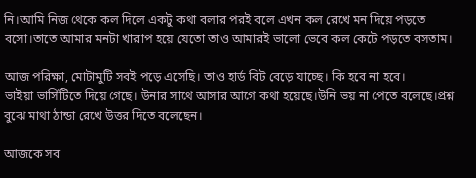নি।আমি নিজ থেকে কল দিলে একটু কথা বলার পরই বলে এখন কল রেখে মন দিয়ে পড়তে বসো।তাতে আমার মনটা খারাপ হয়ে যেতো তাও আমারই ভালো ভেবে কল কেটে পড়তে বসতাম।

আজ পরিক্ষা, মোটামুটি সবই পড়ে এসেছি। তাও হার্ড বিট বেড়ে যাচ্ছে। কি হবে না হবে।
ভাইয়া ভার্সিটিতে দিয়ে গেছে। উনার সাথে আসার আগে কথা হয়েছে।উনি ভয় না পেতে বলেছে।প্রশ্ন বুঝে মাথা ঠান্ডা রেখে উত্তর দিতে বলেছেন।

আজকে সব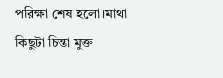পরিক্ষা শেষ হলো।মাথা কিছুটা চিন্তা মুক্ত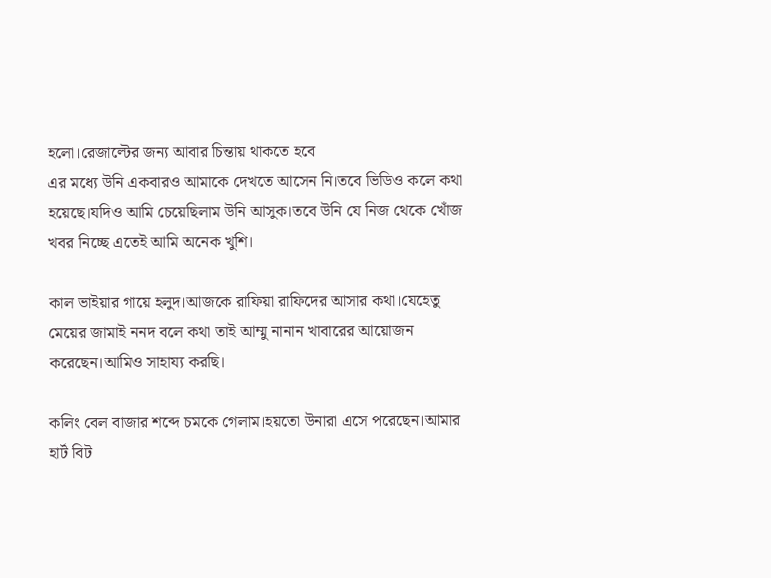হলো।রেজাল্টের জন্য আবার চিন্তায় থাকতে হবে
এর মধ্যে উনি একবারও আমাকে দেখতে আসেন নি।তবে ভিডিও কলে কথা হয়েছে।যদিও আমি চেয়েছিলাম উনি আসুক।তবে উনি যে নিজ থেকে খোঁজ খবর নিচ্ছে এতেই আমি অনেক খুশি।

কাল ভাইয়ার গায়ে হলুদ।আজকে রাফিয়া রাফিদের আসার কথা।যেহেতু মেয়ের জামাই ননদ বলে কথা তাই আম্মু নানান খাবারের আয়োজন করেছেন।আমিও সাহায্য করছি।

কলিং বেল বাজার শব্দে চমকে গেলাম।হয়তো উনারা এসে পরেছেন।আমার হার্ট বিট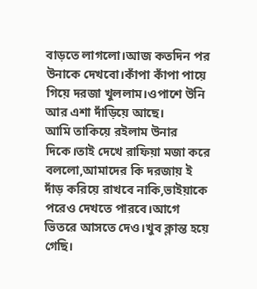বাড়তে লাগলো।আজ কতদিন পর উনাকে দেখবো।কাঁপা কাঁপা পায়ে গিয়ে দরজা খুললাম।ওপাশে উনি আর এশা দাঁড়িয়ে আছে।
আমি তাকিয়ে রইলাম উনার দিকে।তাই দেখে রাফিয়া মজা করে বললো,আমাদের কি দরজায় ই দাঁড় করিয়ে রাখবে নাকি,ভাইয়াকে পরেও দেখতে পারবে।আগে ভিতরে আসতে দেও।খুব ক্লান্ত হয়ে গেছি।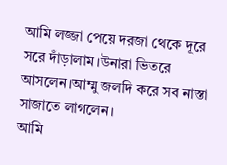আমি লজ্জা পেয়ে দরজা থেকে দূরে সরে দাঁড়ালাম।উনারা ভিতরে আসলেন।আম্মু জলদি করে সব নাস্তা সাজাতে লাগলেন।
আমি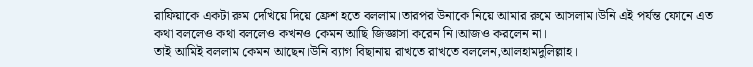রাফিয়াকে একটা রুম দেখিয়ে দিয়ে ফ্রেশ হতে বললাম।তারপর উনাকে নিয়ে আমার রুমে আসলাম।উনি এই পর্যন্ত ফোনে এত কথা বললেও কথা বললেও কখনও কেমন আছি জিজ্ঞাসা করেন নি।আজও করলেন না।
তাই আমিই বললাম কেমন আছেন।উনি ব্যাগ বিছানায় রাখতে রাখতে বললেন,আলহামদুলিল্লাহ।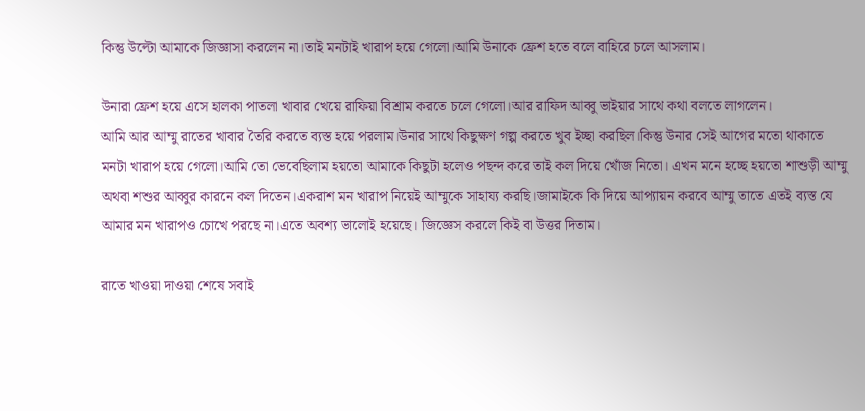কিন্তু উল্টো আমাকে জিজ্ঞাসা করলেন না।তাই মনটাই খারাপ হয়ে গেলো।আমি উনাকে ফ্রেশ হতে বলে বাহিরে চলে আসলাম।

উনারা ফ্রেশ হয়ে এসে হালকা পাতলা খাবার খেয়ে রাফিয়া বিশ্রাম করতে চলে গেলো।আর রাফিদ আব্বু ভাইয়ার সাথে কথা বলতে লাগলেন।
আমি আর আম্মু রাতের খাবার তৈরি করতে ব্যস্ত হয়ে পরলাম।উনার সাথে কিছুক্ষণ গল্প করতে খুব ইচ্ছা করছিল।কিন্তু উনার সেই আগের মতো থাকাতে মনটা খারাপ হয়ে গেলো।আমি তো ভেবেছিলাম হয়তো আমাকে কিছুটা হলেও পছন্দ করে তাই কল দিয়ে খোঁজ নিতো। এখন মনে হচ্ছে হয়তো শাশুড়ী আম্মু অথবা শশুর আব্বুর কারনে কল দিতেন।একরাশ মন খারাপ নিয়েই আম্মুকে সাহায্য করছি।জামাইকে কি দিয়ে আপ্যায়ন করবে আম্মু তাতে এতই ব্যস্ত যে আমার মন খারাপও চোখে পরছে না।এতে অবশ্য ভালোই হয়েছে। জিজ্ঞেস করলে কিই বা উত্তর দিতাম।

রাতে খাওয়া দাওয়া শেষে সবাই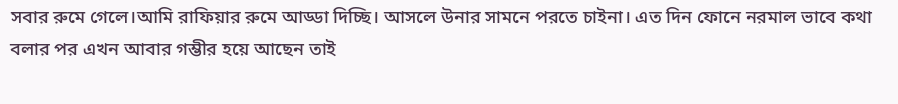সবার রুমে গেলে।আমি রাফিয়ার রুমে আড্ডা দিচ্ছি। আসলে উনার সামনে পরতে চাইনা। এত দিন ফোনে নরমাল ভাবে কথা বলার পর এখন আবার গম্ভীর হয়ে আছেন তাই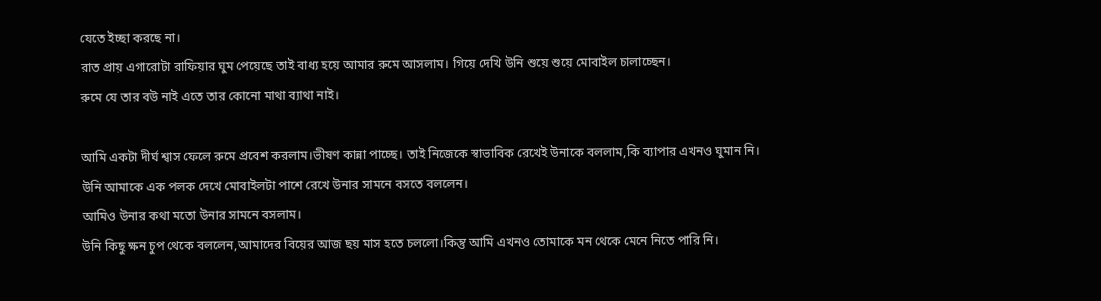যেতে ইচ্ছা করছে না।
রাত প্রায় এগারোটা রাফিয়ার ঘুম পেয়েছে তাই বাধ্য হয়ে আমার রুমে আসলাম। গিয়ে দেখি উনি শুয়ে শুয়ে মোবাইল চালাচ্ছেন।
রুমে যে তার বউ নাই এতে তার কোনো মাথা ব্যাথা নাই।

আমি একটা দীর্ঘ শ্বাস ফেলে রুমে প্রবেশ করলাম।ভীষণ কান্না পাচ্ছে। তাই নিজেকে স্বাভাবিক রেখেই উনাকে বললাম,কি ব্যাপার এখনও ঘুমান নি।
উনি আমাকে এক পলক দেখে মোবাইলটা পাশে রেখে উনার সামনে বসতে বললেন।
আমিও উনার কথা মতো উনার সামনে বসলাম।
উনি কিছু ক্ষন চুপ থেকে বললেন,আমাদের বিয়ের আজ ছয় মাস হতে চললো।কিন্তু আমি এখনও তোমাকে মন থেকে মেনে নিতে পারি নি।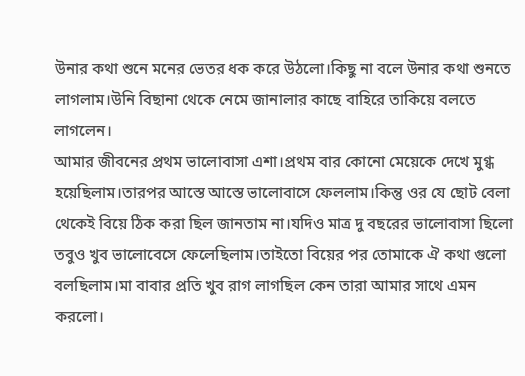উনার কথা শুনে মনের ভেতর ধক করে উঠলো।কিছু না বলে উনার কথা শুনতে লাগলাম।উনি বিছানা থেকে নেমে জানালার কাছে বাহিরে তাকিয়ে বলতে লাগলেন।
আমার জীবনের প্রথম ভালোবাসা এশা।প্রথম বার কোনো মেয়েকে দেখে মুগ্ধ হয়েছিলাম।তারপর আস্তে আস্তে ভালোবাসে ফেললাম।কিন্তু ওর যে ছোট বেলা থেকেই বিয়ে ঠিক করা ছিল জানতাম না।যদিও মাত্র দু বছরের ভালোবাসা ছিলো তবুও খুব ভালোবেসে ফেলেছিলাম।তাইতো বিয়ের পর তোমাকে ঐ কথা গুলো বলছিলাম।মা বাবার প্রতি খুব রাগ লাগছিল কেন তারা আমার সাথে এমন করলো।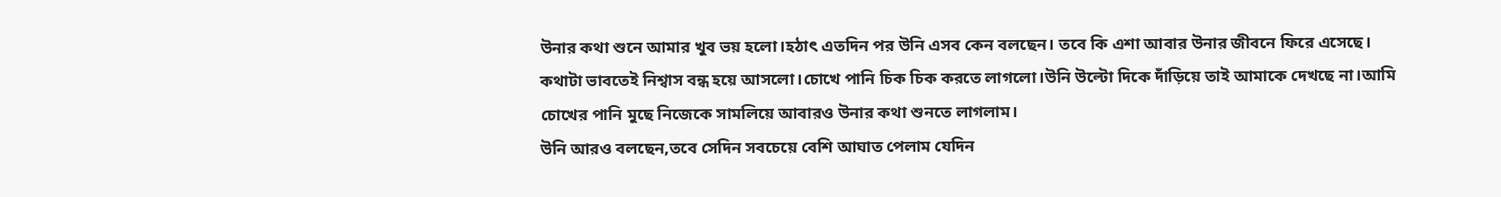উনার কথা শুনে আমার খুব ভয় হলো।হঠাৎ এতদিন পর উনি এসব কেন বলছেন। তবে কি এশা আবার উনার জীবনে ফিরে এসেছে। কথাটা ভাবতেই নিশ্বাস বন্ধ হয়ে আসলো।চোখে পানি চিক চিক করতে লাগলো।উনি উল্টো দিকে দাঁড়িয়ে তাই আমাকে দেখছে না।আমি চোখের পানি মুছে নিজেকে সামলিয়ে আবারও উনার কথা শুনতে লাগলাম।
উনি আরও বলছেন,তবে সেদিন সবচেয়ে বেশি আঘাত পেলাম যেদিন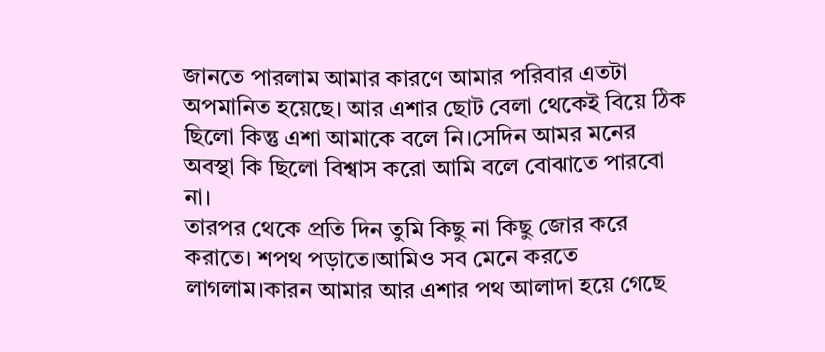জানতে পারলাম আমার কারণে আমার পরিবার এতটা অপমানিত হয়েছে। আর এশার ছোট বেলা থেকেই বিয়ে ঠিক ছিলো কিন্তু এশা আমাকে বলে নি।সেদিন আমর মনের অবস্থা কি ছিলো বিশ্বাস করো আমি বলে বোঝাতে পারবো না।
তারপর থেকে প্রতি দিন তুমি কিছু না কিছু জোর করে করাতে। শপথ পড়াতে।আমিও সব মেনে করতে লাগলাম।কারন আমার আর এশার পথ আলাদা হয়ে গেছে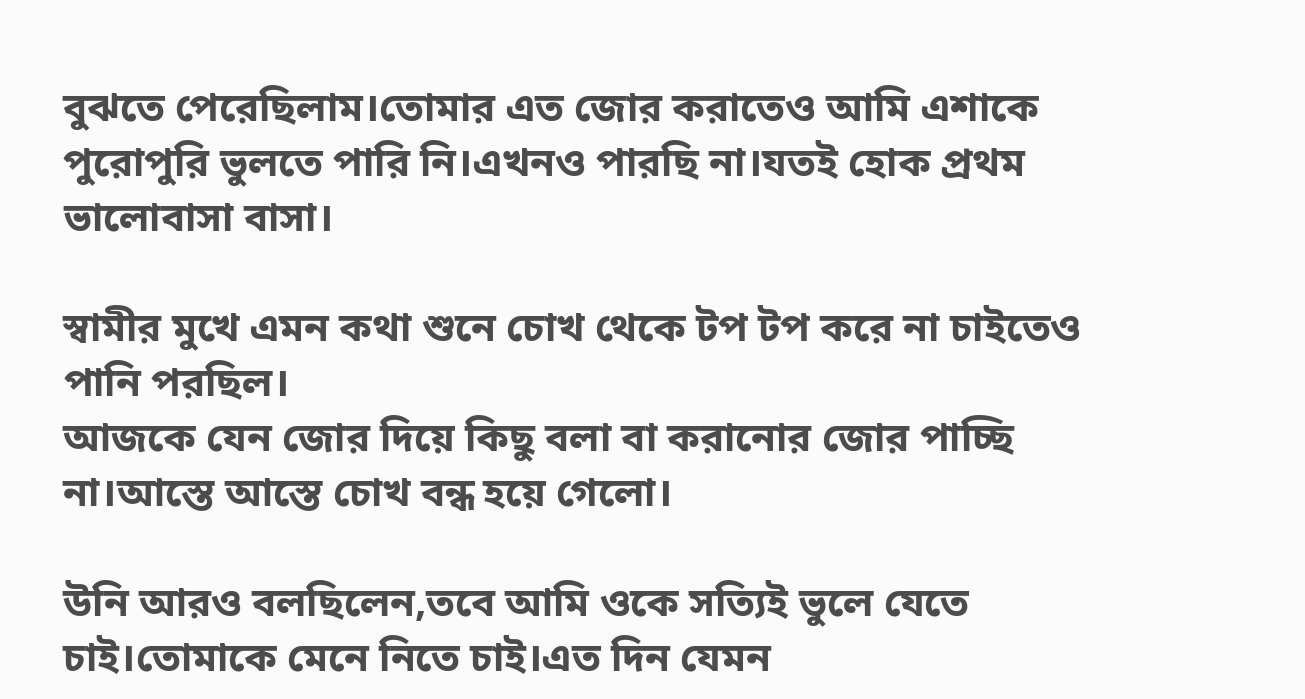বুঝতে পেরেছিলাম।তোমার এত জোর করাতেও আমি এশাকে পুরোপুরি ভুলতে পারি নি।এখনও পারছি না।যতই হোক প্রথম ভালোবাসা বাসা।

স্বামীর মুখে এমন কথা শুনে চোখ থেকে টপ টপ করে না চাইতেও পানি পরছিল।
আজকে যেন জোর দিয়ে কিছু বলা বা করানোর জোর পাচ্ছি না।আস্তে আস্তে চোখ বন্ধ হয়ে গেলো।

উনি আরও বলছিলেন,তবে আমি ওকে সত্যিই ভুলে যেতে চাই।তোমাকে মেনে নিতে চাই।এত দিন যেমন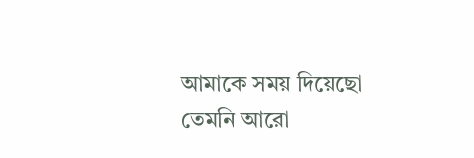আমাকে সময় দিয়েছো তেমনি আরো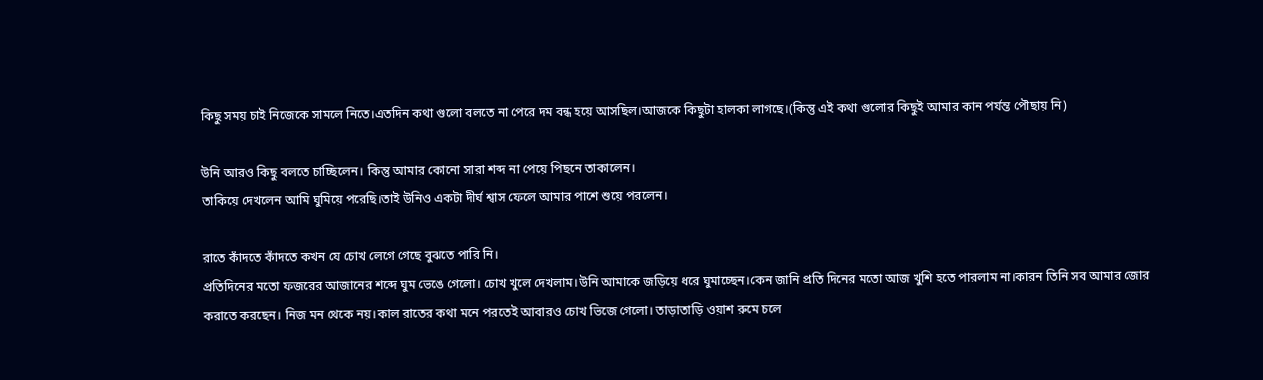কিছু সময় চাই নিজেকে সামলে নিতে।এতদিন কথা গুলো বলতে না পেরে দম বন্ধ হয়ে আসছিল।আজকে কিছুটা হালকা লাগছে।(কিন্তু এই কথা গুলোর কিছুই আমার কান পর্যন্ত পৌছায় নি)

উনি আরও কিছু বলতে চাচ্ছিলেন। কিন্তু আমার কোনো সারা শব্দ না পেয়ে পিছনে তাকালেন।
তাকিয়ে দেখলেন আমি ঘুমিয়ে পরেছি।তাই উনিও একটা দীর্ঘ শ্বাস ফেলে আমার পাশে শুয়ে পরলেন।

রাতে কাঁদতে কাঁদতে কখন যে চোখ লেগে গেছে বুঝতে পারি নি।
প্রতিদিনের মতো ফজরের আজানের শব্দে ঘুম ভেঙে গেলো। চোখ খুলে দেখলাম।উনি আমাকে জড়িয়ে ধরে ঘুমাচ্ছেন।কেন জানি প্রতি দিনের মতো আজ খুশি হতে পারলাম না।কারন তিনি সব আমার জোর করাতে করছেন। নিজ মন থেকে নয়।কাল রাতের কথা মনে পরতেই আবারও চোখ ভিজে গেলো। তাড়াতাড়ি ওয়াশ রুমে চলে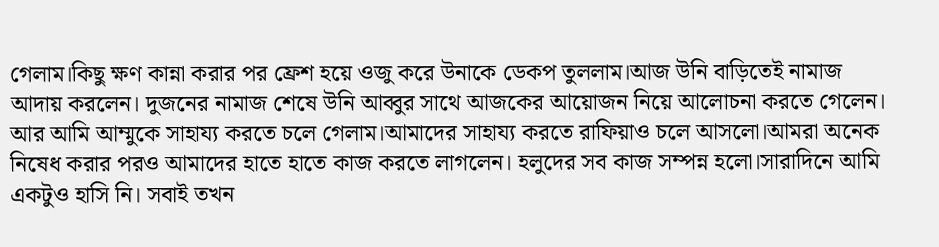গেলাম।কিছু ক্ষণ কান্না করার পর ফ্রেশ হয়ে ওজু করে উনাকে ডেকপ তুললাম।আজ উনি বাড়িতেই নামাজ আদায় করলেন। দুজনের নামাজ শেষে উনি আব্বুর সাথে আজকের আয়োজন নিয়ে আলোচনা করতে গেলেন। আর আমি আম্মুকে সাহায্য করতে চলে গেলাম।আমাদের সাহায্য করতে রাফিয়াও চলে আসলো।আমরা অনেক নিষেধ করার পরও আমাদের হাতে হাতে কাজ করতে লাগলেন। হলুদের সব কাজ সম্পন্ন হলো।সারাদিনে আমি একটুও হাসি নি। সবাই তখন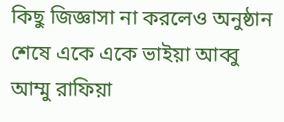কিছু জিজ্ঞাসা না করলেও অনুষ্ঠান শেষে একে একে ভাইয়া আব্বু আম্মু রাফিয়া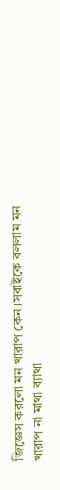জিজ্ঞেস করলো মন খারাপ কেন।সবাইকে বললাম মন খারাপ না মাথা ব্যাথা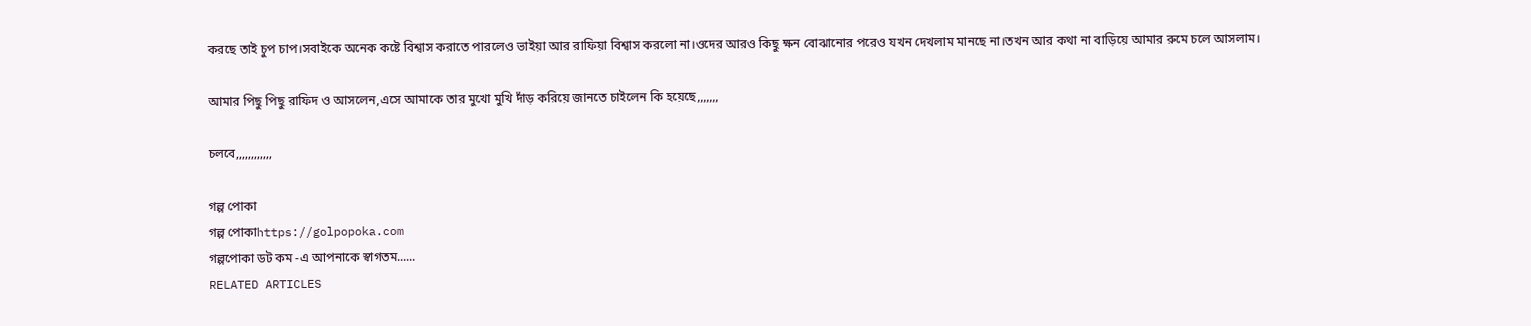করছে তাই চুপ চাপ।সবাইকে অনেক কষ্টে বিশ্বাস করাতে পারলেও ভাইয়া আর রাফিয়া বিশ্বাস করলো না।ওদের আরও কিছু ক্ষন বোঝানোর পরেও যখন দেখলাম মানছে না।তখন আর কথা না বাড়িয়ে আমার রুমে চলে আসলাম।

আমার পিছু পিছু রাফিদ ও আসলেন,এসে আমাকে তার মুখো মুখি দাঁড় করিয়ে জানতে চাইলেন কি হয়েছে,,,,,,,

চলবে,,,,,,,,,,,,

গল্প পোকা
গল্প পোকাhttps://golpopoka.com
গল্পপোকা ডট কম -এ আপনাকে স্বাগতম......
RELATED ARTICLES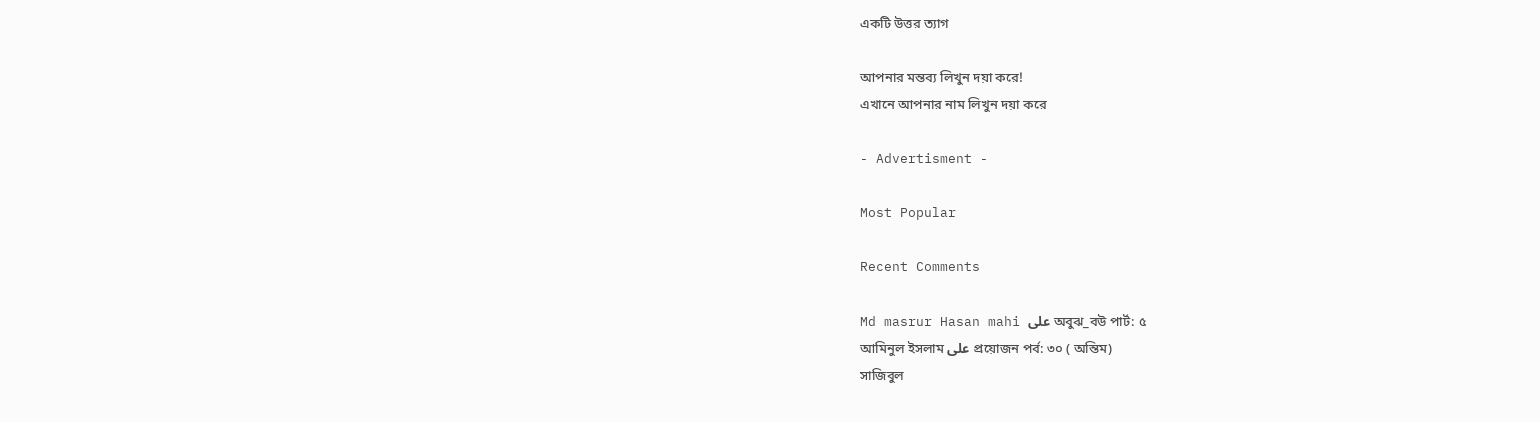একটি উত্তর ত্যাগ

আপনার মন্তব্য লিখুন দয়া করে!
এখানে আপনার নাম লিখুন দয়া করে

- Advertisment -

Most Popular

Recent Comments

Md masrur Hasan mahi على অবুঝ_বউ পার্ট: ৫
আমিনুল ইসলাম على প্রয়োজন পর্ব: ৩০ ( অন্তিম)
সাজিবুল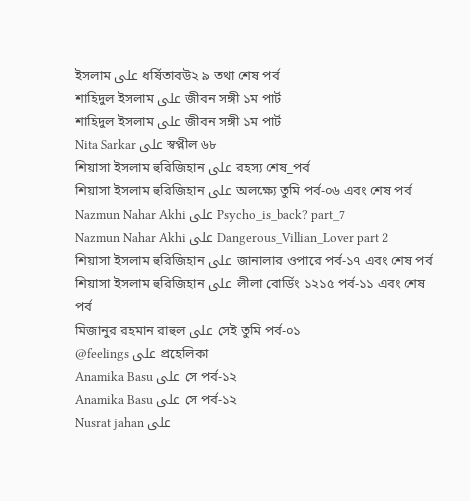ইসলাম على ধর্ষিতাবউ২ ৯ তথা শেষ পর্ব
শাহিদুল ইসলাম على জীবন সঙ্গী ১ম পার্ট
শাহিদুল ইসলাম على জীবন সঙ্গী ১ম পার্ট
Nita Sarkar على স্বপ্নীল ৬৮
শিয়াসা ইসলাম হুরিজিহান على রহস্য শেষ_পর্ব
শিয়াসা ইসলাম হুরিজিহান على অলক্ষ্যে তুমি পর্ব-০৬ এবং শেষ পর্ব
Nazmun Nahar Akhi على Psycho_is_back? part_7
Nazmun Nahar Akhi على Dangerous_Villian_Lover part 2
শিয়াসা ইসলাম হুরিজিহান على জানালার ওপারে পর্ব-১৭ এবং শেষ পর্ব
শিয়াসা ইসলাম হুরিজিহান على লীলা বোর্ডিং ১২১৫ পর্ব-১১ এবং শেষ পর্ব
মিজানুর রহমান রাহুল على সেই তুমি পর্ব-০১
@feelings على প্রহেলিকা
Anamika Basu على সে পর্ব-১২
Anamika Basu على সে পর্ব-১২
Nusrat jahan على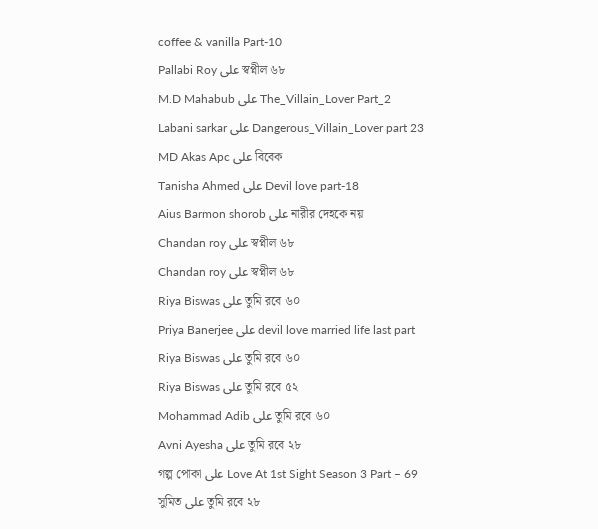coffee & vanilla Part-10
Pallabi Roy على স্বপ্নীল ৬৮
M.D Mahabub على The_Villain_Lover Part_2
Labani sarkar على Dangerous_Villain_Lover part 23
MD Akas Apc على বিবেক
Tanisha Ahmed على Devil love part-18
Aius Barmon shorob على নারীর দেহকে নয়
Chandan roy على স্বপ্নীল ৬৮
Chandan roy على স্বপ্নীল ৬৮
Riya Biswas على তুমি রবে ৬০
Priya Banerjee على devil love married life last part
Riya Biswas على তুমি রবে ৬০
Riya Biswas على তুমি রবে ৫২
Mohammad Adib على তুমি রবে ৬০
Avni Ayesha على তুমি রবে ২৮
গল্প পোকা على Love At 1st Sight Season 3 Part – 69
সুমিত على তুমি রবে ২৮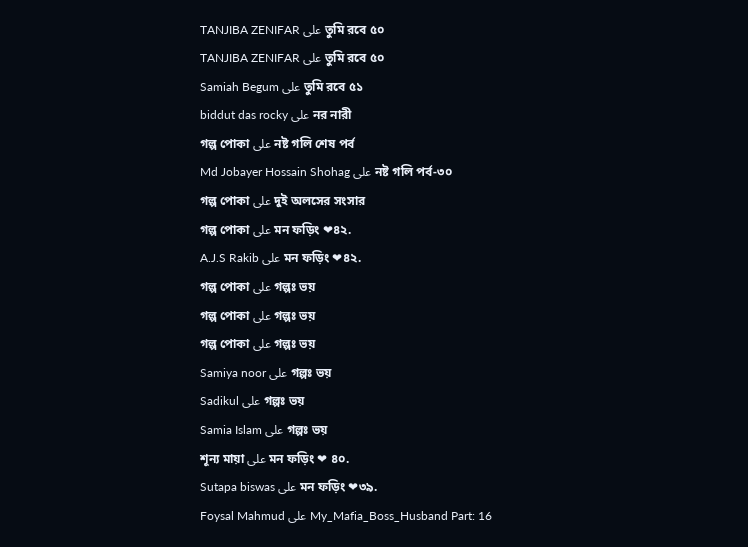TANJIBA ZENIFAR على তুমি রবে ৫০
TANJIBA ZENIFAR على তুমি রবে ৫০
Samiah Begum على তুমি রবে ৫১
biddut das rocky على নর নারী
গল্প পোকা على নষ্ট গলি শেষ পর্ব
Md Jobayer Hossain Shohag على নষ্ট গলি পর্ব-৩০
গল্প পোকা على দুই অলসের সংসার
গল্প পোকা على মন ফড়িং ❤৪২.
A.J.S Rakib على মন ফড়িং ❤৪২.
গল্প পোকা على গল্পঃ ভয়
গল্প পোকা على গল্পঃ ভয়
গল্প পোকা على গল্পঃ ভয়
Samiya noor على গল্পঃ ভয়
Sadikul على গল্পঃ ভয়
Samia Islam على গল্পঃ ভয়
শূন্য মায়া على মন ফড়িং ❤ ৪০.
Sutapa biswas على মন ফড়িং ❤৩৯.
Foysal Mahmud على My_Mafia_Boss_Husband Part: 16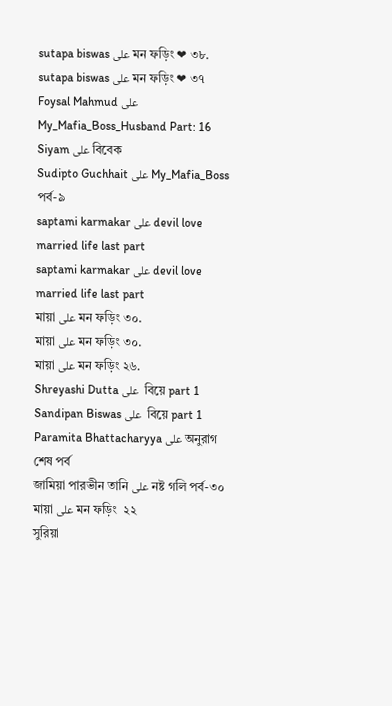sutapa biswas على মন ফড়িং ❤ ৩৮.
sutapa biswas على মন ফড়িং ❤ ৩৭
Foysal Mahmud على My_Mafia_Boss_Husband Part: 16
Siyam على বিবেক
Sudipto Guchhait على My_Mafia_Boss পর্ব-৯
saptami karmakar على devil love married life last part
saptami karmakar على devil love married life last part
মায়া على মন ফড়িং ৩০.
মায়া على মন ফড়িং ৩০.
মায়া على মন ফড়িং ২৬.
Shreyashi Dutta على  বিয়ে part 1
Sandipan Biswas على  বিয়ে part 1
Paramita Bhattacharyya على অনুরাগ শেষ পর্ব
জামিয়া পারভীন তানি على নষ্ট গলি পর্ব-৩০
মায়া على মন ফড়িং  ২২
সুরিয়া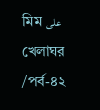মিম على খেলাঘর /পর্ব-৪২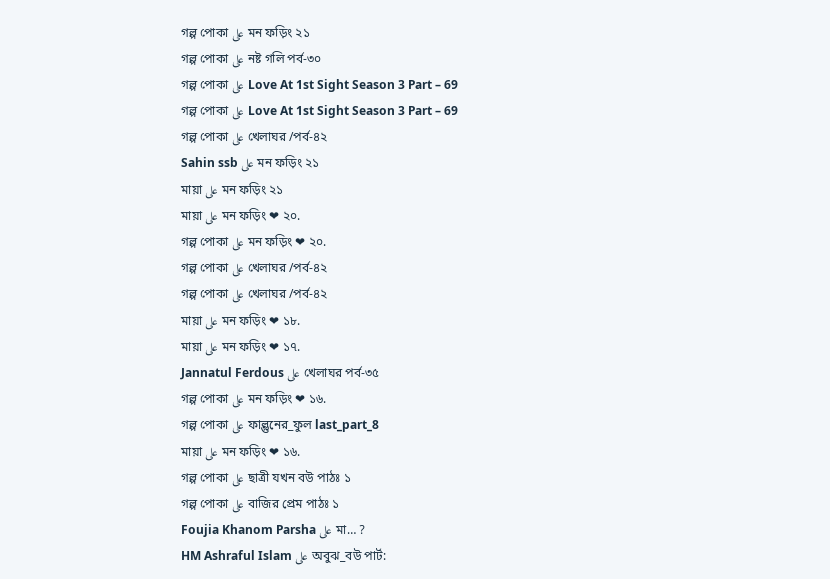গল্প পোকা على মন ফড়িং ২১
গল্প পোকা على নষ্ট গলি পর্ব-৩০
গল্প পোকা على Love At 1st Sight Season 3 Part – 69
গল্প পোকা على Love At 1st Sight Season 3 Part – 69
গল্প পোকা على খেলাঘর /পর্ব-৪২
Sahin ssb على মন ফড়িং ২১
মায়া على মন ফড়িং ২১
মায়া على মন ফড়িং ❤ ২০.
গল্প পোকা على মন ফড়িং ❤ ২০.
গল্প পোকা على খেলাঘর /পর্ব-৪২
গল্প পোকা على খেলাঘর /পর্ব-৪২
মায়া على মন ফড়িং ❤ ১৮.
মায়া على মন ফড়িং ❤ ১৭.
Jannatul Ferdous على খেলাঘর পর্ব-৩৫
গল্প পোকা على মন ফড়িং ❤ ১৬.
গল্প পোকা على ফাল্গুনের_ফুল last_part_8
মায়া على মন ফড়িং ❤ ১৬.
গল্প পোকা على ছাত্রী যখন বউ পাঠঃ ১
গল্প পোকা على বাজির প্রেম পাঠঃ ১
Foujia Khanom Parsha على মা… ?
HM Ashraful Islam على অবুঝ_বউ পার্ট: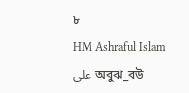৮
HM Ashraful Islam على অবুঝ_বউ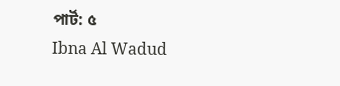পার্ট: ৫
Ibna Al Wadud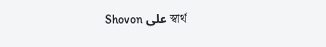Shovon على স্বার্থ